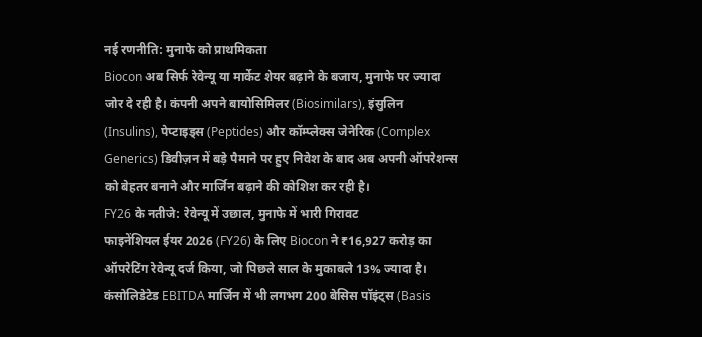नई रणनीति: मुनाफे को प्राथमिकता
Biocon अब सिर्फ रेवेन्यू या मार्केट शेयर बढ़ाने के बजाय, मुनाफे पर ज्यादा जोर दे रही है। कंपनी अपने बायोसिमिलर (Biosimilars), इंसुलिन (Insulins), पेप्टाइड्स (Peptides) और कॉम्प्लेक्स जेनेरिक (Complex Generics) डिवीज़न में बड़े पैमाने पर हुए निवेश के बाद अब अपनी ऑपरेशन्स को बेहतर बनाने और मार्जिन बढ़ाने की कोशिश कर रही है।
FY26 के नतीजे: रेवेन्यू में उछाल, मुनाफे में भारी गिरावट
फाइनेंशियल ईयर 2026 (FY26) के लिए Biocon ने ₹16,927 करोड़ का ऑपरेटिंग रेवेन्यू दर्ज किया, जो पिछले साल के मुकाबले 13% ज्यादा है। कंसोलिडेटेड EBITDA मार्जिन में भी लगभग 200 बेसिस पॉइंट्स (Basis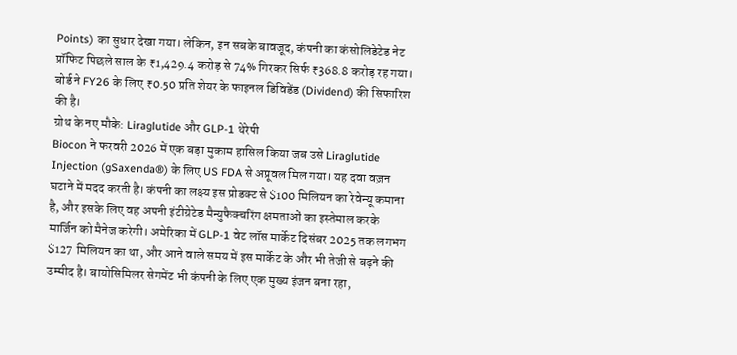Points) का सुधार देखा गया। लेकिन, इन सबके बावजूद, कंपनी का कंसोलिडेटेड नेट प्रॉफिट पिछले साल के ₹1,429.4 करोड़ से 74% गिरकर सिर्फ ₹368.8 करोड़ रह गया। बोर्ड ने FY26 के लिए ₹0.50 प्रति शेयर के फाइनल डिविडेंड (Dividend) की सिफारिश की है।
ग्रोथ के नए मौके: Liraglutide और GLP-1 थेरेपी
Biocon ने फरवरी 2026 में एक बड़ा मुकाम हासिल किया जब उसे Liraglutide Injection (gSaxenda®) के लिए US FDA से अप्रूवल मिल गया। यह दवा वज़न घटाने में मदद करती है। कंपनी का लक्ष्य इस प्रोडक्ट से $100 मिलियन का रेवेन्यू कमाना है, और इसके लिए वह अपनी इंटीग्रेटेड मैन्युफैक्चरिंग क्षमताओं का इस्तेमाल करके मार्जिन को मैनेज करेगी। अमेरिका में GLP-1 वेट लॉस मार्केट दिसंबर 2025 तक लगभग $127 मिलियन का था, और आने वाले समय में इस मार्केट के और भी तेजी से बढ़ने की उम्मीद है। बायोसिमिलर सेगमेंट भी कंपनी के लिए एक मुख्य इंजन बना रहा,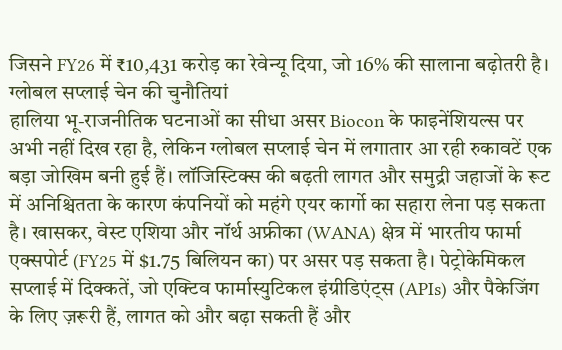जिसने FY26 में ₹10,431 करोड़ का रेवेन्यू दिया, जो 16% की सालाना बढ़ोतरी है।
ग्लोबल सप्लाई चेन की चुनौतियां
हालिया भू-राजनीतिक घटनाओं का सीधा असर Biocon के फाइनेंशियल्स पर अभी नहीं दिख रहा है, लेकिन ग्लोबल सप्लाई चेन में लगातार आ रही रुकावटें एक बड़ा जोखिम बनी हुई हैं। लॉजिस्टिक्स की बढ़ती लागत और समुद्री जहाजों के रूट में अनिश्चितता के कारण कंपनियों को महंगे एयर कार्गो का सहारा लेना पड़ सकता है। खासकर, वेस्ट एशिया और नॉर्थ अफ्रीका (WANA) क्षेत्र में भारतीय फार्मा एक्सपोर्ट (FY25 में $1.75 बिलियन का) पर असर पड़ सकता है। पेट्रोकेमिकल सप्लाई में दिक्कतें, जो एक्टिव फार्मास्युटिकल इंग्रीडिएंट्स (APIs) और पैकेजिंग के लिए ज़रूरी हैं, लागत को और बढ़ा सकती हैं और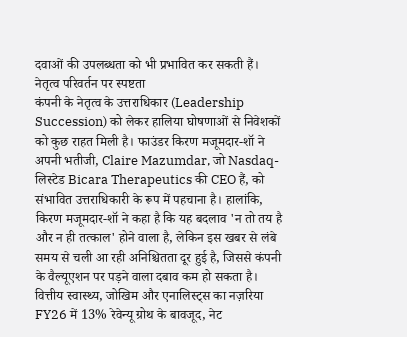दवाओं की उपलब्धता को भी प्रभावित कर सकती हैं।
नेतृत्व परिवर्तन पर स्पष्टता
कंपनी के नेतृत्व के उत्तराधिकार (Leadership Succession) को लेकर हालिया घोषणाओं से निवेशकों को कुछ राहत मिली है। फाउंडर किरण मजूमदार-शॉ ने अपनी भतीजी, Claire Mazumdar, जो Nasdaq-लिस्टेड Bicara Therapeutics की CEO हैं, को संभावित उत्तराधिकारी के रूप में पहचाना है। हालांकि, किरण मजूमदार-शॉ ने कहा है कि यह बदलाव 'न तो तय है और न ही तत्काल' होने वाला है, लेकिन इस खबर से लंबे समय से चली आ रही अनिश्चितता दूर हुई है, जिससे कंपनी के वैल्यूएशन पर पड़ने वाला दबाव कम हो सकता है।
वित्तीय स्वास्थ्य, जोखिम और एनालिस्ट्स का नज़रिया
FY26 में 13% रेवेन्यू ग्रोथ के बावजूद, नेट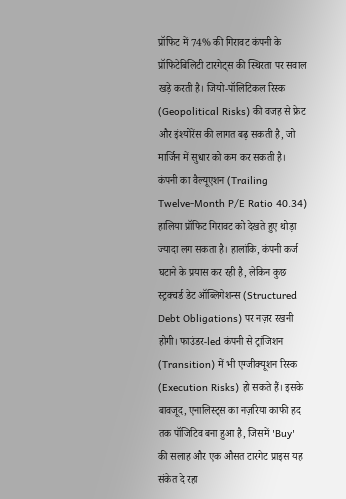प्रॉफिट में 74% की गिरावट कंपनी के प्रॉफिटेबिलिटी टारगेट्स की स्थिरता पर सवाल खड़े करती है। जियो-पॉलिटिकल रिस्क (Geopolitical Risks) की वजह से फ्रेट और इंश्योरेंस की लागत बढ़ सकती है, जो मार्जिन में सुधार को कम कर सकती है। कंपनी का वैल्यूएशन (Trailing Twelve-Month P/E Ratio 40.34) हालिया प्रॉफिट गिरावट को देखते हुए थोड़ा ज्यादा लग सकता है। हालांकि, कंपनी कर्ज घटाने के प्रयास कर रही है, लेकिन कुछ स्ट्रक्चर्ड डेट ऑब्लिगेशन्स (Structured Debt Obligations) पर नज़र रखनी होगी। फाउंडर-led कंपनी से ट्रांजिशन (Transition) में भी एग्जीक्यूशन रिस्क (Execution Risks) हो सकते हैं। इसके बावजूद, एनालिस्ट्स का नज़रिया काफी हद तक पॉजिटिव बना हुआ है, जिसमें 'Buy' की सलाह और एक औसत टारगेट प्राइस यह संकेत दे रहा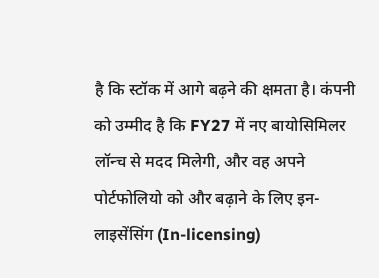है कि स्टॉक में आगे बढ़ने की क्षमता है। कंपनी को उम्मीद है कि FY27 में नए बायोसिमिलर लॉन्च से मदद मिलेगी, और वह अपने पोर्टफोलियो को और बढ़ाने के लिए इन-लाइसेंसिंग (In-licensing)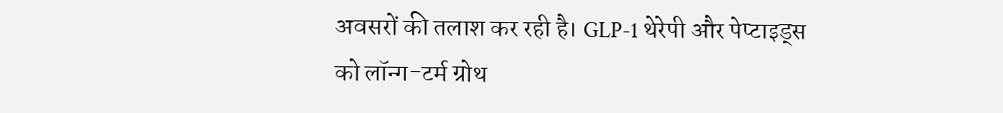अवसरों की तलाश कर रही है। GLP-1 थेरेपी और पेप्टाइड्स को लॉन्ग-टर्म ग्रोथ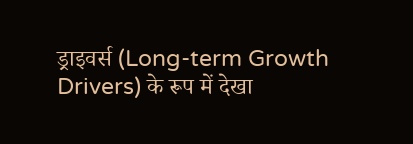ड्राइवर्स (Long-term Growth Drivers) के रूप में देखा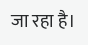जा रहा है।